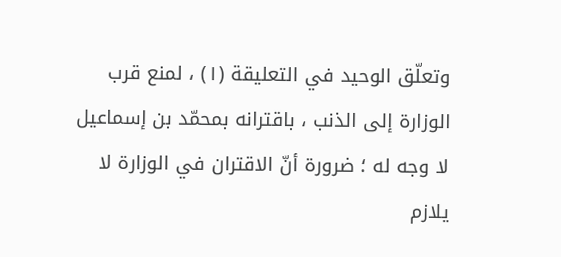وتعلّق الوحيد في التعليقة (١) ، لمنع قرب الوزارة إلى الذنب ، باقترانه بمحمّد بن إسماعيل لا وجه له ؛ ضرورة أنّ الاقتران في الوزارة لا يلازم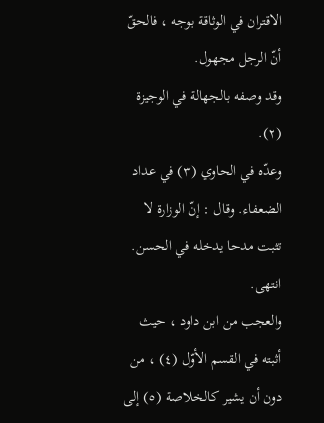الاقتران في الوثاقة بوجه ، فالحقّ أنّ الرجل مجهول.
وقد وصفه بالجهالة في الوجيزة (٢).
وعدّه في الحاوي (٣) في عداد الضعفاء. وقال : إنّ الوزارة لا تثبت مدحا يدخله في الحسن. انتهى.
والعجب من ابن داود ، حيث أثبته في القسم الأوّل (٤) ، من دون أن يشير كالخلاصة (٥) إلى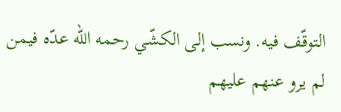التوقّف فيه. ونسب إلى الكشّي رحمه اللّه عدّه فيمن لم يرو عنهم عليهم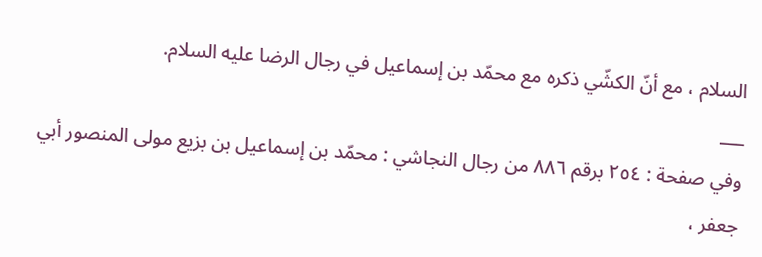السلام ، مع أنّ الكشّي ذكره مع محمّد بن إسماعيل في رجال الرضا عليه السلام.
___
وفي صفحة : ٢٥٤ برقم ٨٨٦ من رجال النجاشي : محمّد بن إسماعيل بن بزيع مولى المنصور أبي جعفر ،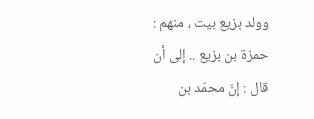وولد بزيع بيت ، منهم : حمزة بن بزيع .. إلى أن قال : إنّ محمّد بن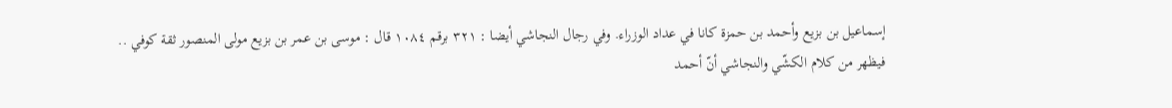إسماعيل بن بزيع وأحمد بن حمزة كانا في عداد الوزراء. وفي رجال النجاشي أيضا : ٣٢١ برقم ١٠٨٤ قال : موسى بن عمر بن بزيع مولى المنصور ثقة كوفي ..
فيظهر من كلام الكشّي والنجاشي أنّ أحمد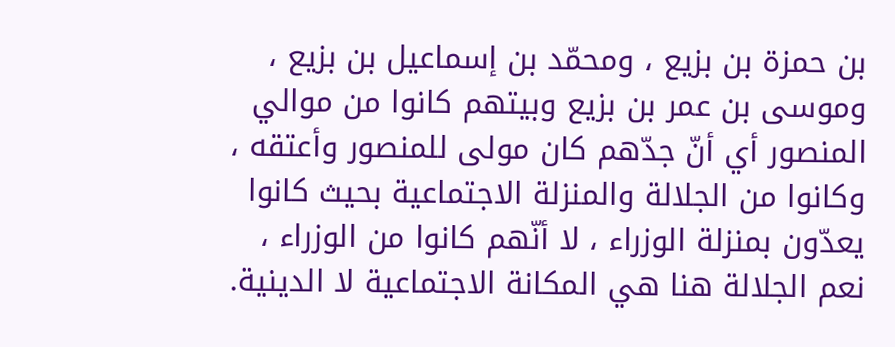بن حمزة بن بزيع ، ومحمّد بن إسماعيل بن بزيع ، وموسى بن عمر بن بزيع وبيتهم كانوا من موالي المنصور أي أنّ جدّهم كان مولى للمنصور وأعتقه ، وكانوا من الجلالة والمنزلة الاجتماعية بحيث كانوا يعدّون بمنزلة الوزراء ، لا أنّهم كانوا من الوزراء ، نعم الجلالة هنا هي المكانة الاجتماعية لا الدينية.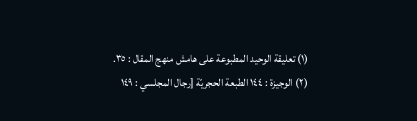(١) تعليقة الوحيد المطبوعة على هامش منهج المقال : ٣٥.
(٢) الوجيزة : ١٤٤ الطبعة الحجريّة [رجال المجلسي : ١٤٩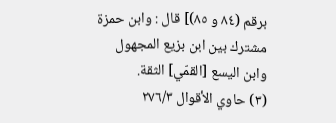برقم (٨٤ و ٨٥)] قال : وابن حمزة مشترك بين ابن بزيع المجهول وابن اليسع [القمّي] الثقة.
(٣) حاوي الأقوال ٢٧٦/٣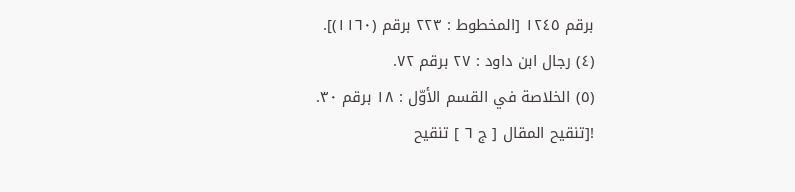برقم ١٢٤٥ [المخطوط : ٢٢٣ برقم (١١٦٠)].
(٤) رجال ابن داود : ٢٧ برقم ٧٢.
(٥) الخلاصة في القسم الأوّل : ١٨ برقم ٣٠.
![تنقيح المقال [ ج ٦ ] تنقيح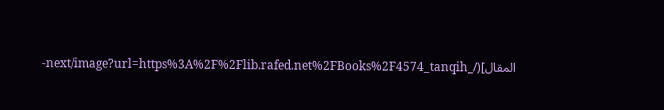المقال](/_next/image?url=https%3A%2F%2Flib.rafed.net%2FBooks%2F4574_tanqih-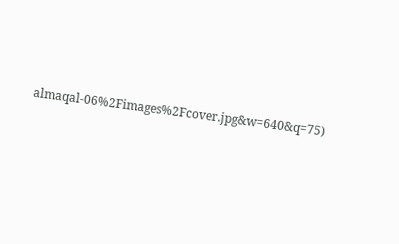almaqal-06%2Fimages%2Fcover.jpg&w=640&q=75)